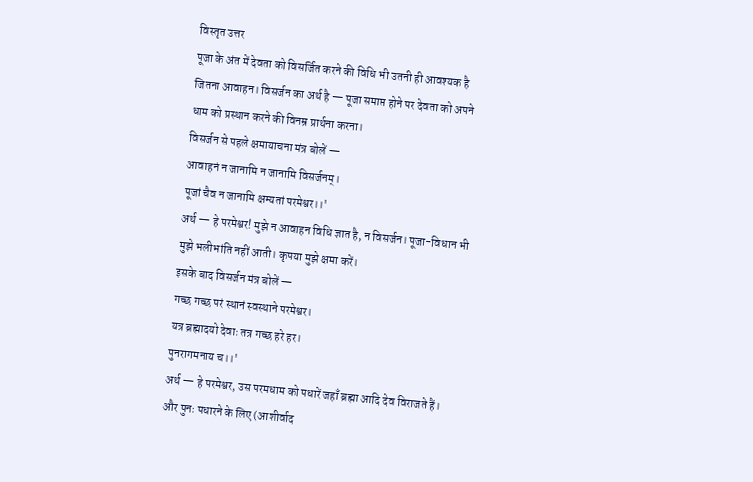विस्तृत उत्तर
पूजा के अंत में देवता को विसर्जित करने की विधि भी उतनी ही आवश्यक है जितना आवाहन। विसर्जन का अर्थ है — पूजा समाप्त होने पर देवता को अपने धाम को प्रस्थान करने की विनम्र प्रार्थना करना।
विसर्जन से पहले क्षमायाचना मंत्र बोलें —
आवाहनं न जानामि न जानामि विसर्जनम्।
पूजां चैव न जानामि क्षम्यतां परमेश्वर।।'
अर्थ — हे परमेश्वर! मुझे न आवाहन विधि ज्ञात है, न विसर्जन। पूजा-विधान भी मुझे भलीभांति नहीं आती। कृपया मुझे क्षमा करें।
इसके बाद विसर्जन मंत्र बोलें —
गच्छ गच्छ परं स्थानं स्वस्थाने परमेश्वर।
यत्र ब्रह्मादयो देवाः तत्र गच्छ हरे हर।
पुनरागमनाय च।।'
अर्थ — हे परमेश्वर, उस परमधाम को पधारें जहाँ ब्रह्मा आदि देव विराजते हैं। और पुनः पधारने के लिए (आशीर्वाद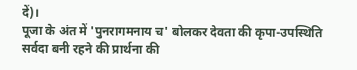दें)।
पूजा के अंत में 'पुनरागमनाय च' बोलकर देवता की कृपा-उपस्थिति सर्वदा बनी रहने की प्रार्थना की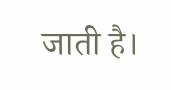जाती है।